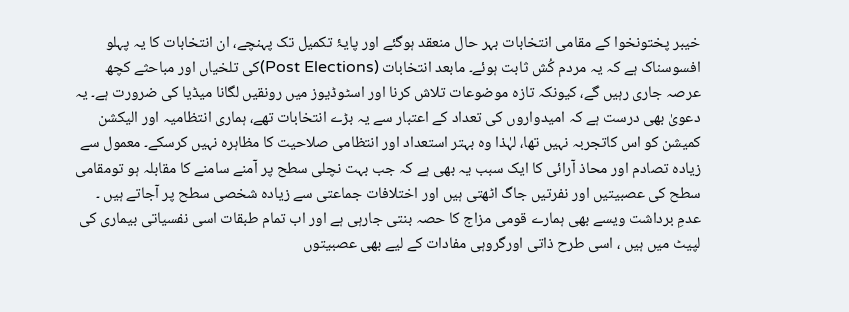خیبر پختونخوا کے مقامی انتخابات بہر حال منعقد ہوگئے اور پایۂ تکمیل تک پہنچے، ان انتخابات کا یہ پہلو افسوسناک ہے کہ یہ مردم کُش ثابت ہوئے۔ مابعد انتخابات (Post Elections)کی تلخیاں اور مباحثے کچھ عرصہ جاری رہیں گے، کیونکہ تازہ موضوعات تلاش کرنا اور اسٹوڈیوز میں رونقیں لگانا میڈیا کی ضرورت ہے۔ یہ دعویٰ بھی درست ہے کہ امیدواروں کی تعداد کے اعتبار سے یہ بڑے انتخابات تھے، ہماری انتظامیہ اور الیکشن کمیشن کو اس کاتجربہ نہیں تھا، لہٰذا وہ بہتر استعداد اور انتظامی صلاحیت کا مظاہرہ نہیں کرسکے۔ معمول سے زیادہ تصادم اور محاذ آرائی کا ایک سبب یہ بھی ہے کہ جب بہت نچلی سطح پر آمنے سامنے کا مقابلہ ہو تومقامی سطح کی عصبیتیں اور نفرتیں جاگ اٹھتی ہیں اور اختلافات جماعتی سے زیادہ شخصی سطح پر آجاتے ہیں ۔ عدمِ برداشت ویسے بھی ہمارے قومی مزاج کا حصہ بنتی جارہی ہے اور اب تمام طبقات اسی نفسیاتی بیماری کی لپیٹ میں ہیں ، اسی طرح ذاتی اورگروہی مفادات کے لیے بھی عصبیتوں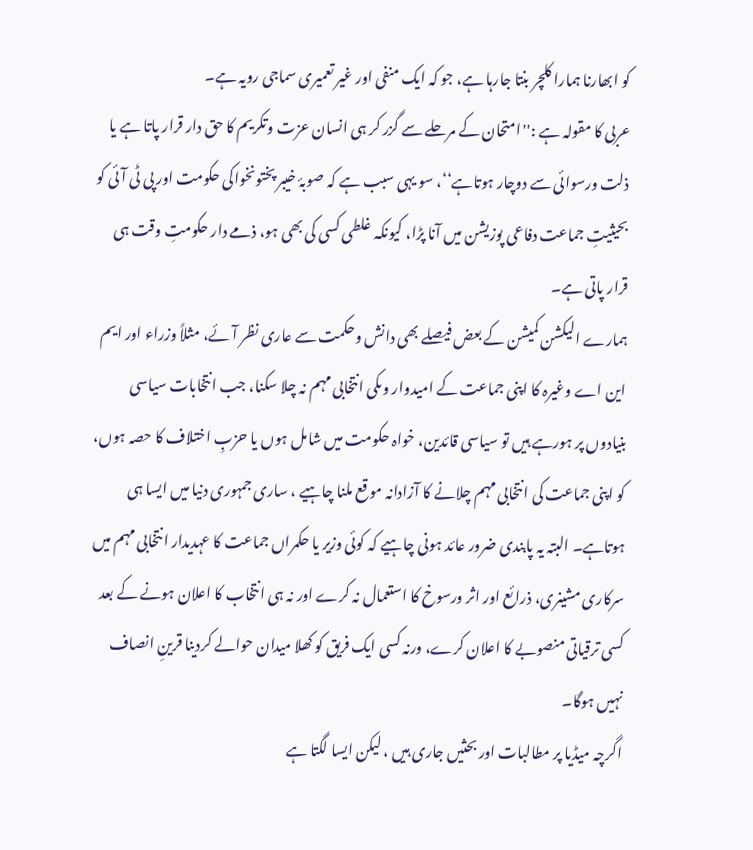کو ابھارنا ہمارا کلچر بنتا جارہا ہے، جو کہ ایک منفی اور غیر تعمیری سماجی رویہ ہے۔
عربی کا مقولہ ہے :''امتحان کے مرحلے سے گزر کر ہی انسان عزت وتکریم کا حق دار قرار پاتا ہے یا ذلت ورسوائی سے دوچار ہوتاہے‘‘، سو یہی سبب ہے کہ صوبۂ خیبر پختونخواکی حکومت اور پی ٹی آئی کو بحیثیتِ جماعت دفاعی پوزیشن میں آنا پڑا، کیونکہ غلطی کسی کی بھی ہو، ذمے دار حکومتِ وقت ہی قرار پاتی ہے۔
ہمارے الیکشن کمیشن کے بعض فیصلے بھی دانش وحکمت سے عاری نظر آئے، مثلاً وزراء اور ایم این اے وغیرہ کا اپنی جماعت کے امیدوار وںکی انتخابی مہم نہ چلا سکنا، جب انتخابات سیاسی بنیادوں پر ہورہے ہیں تو سیاسی قائدین، خواہ حکومت میں شامل ہوں یا حزبِ اختلاف کا حصہ ہوں، کو اپنی جماعت کی انتخابی مہم چلانے کا آزادانہ موقع ملنا چاہیے ، ساری جمہوری دنیا میں ایسا ہی ہوتاہے۔ البتہ یہ پابندی ضرور عائد ہونی چاہیے کہ کوئی وزیر یا حکمراں جماعت کا عہدیدار انتخابی مہم میں سرکاری مشینری، ذرائع اور اثر ورسوخ کا استعمال نہ کرے اور نہ ہی انتخاب کا اعلان ہونے کے بعد کسی ترقیاتی منصوبے کا اعلان کرے، ورنہ کسی ایک فریق کو کھلا میدان حوالے کردینا قرینِ انصاف نہیں ہوگا۔
اگرچہ میڈیا پر مطالبات اور بحثیں جاری ہیں ، لیکن ایسا لگتا ہے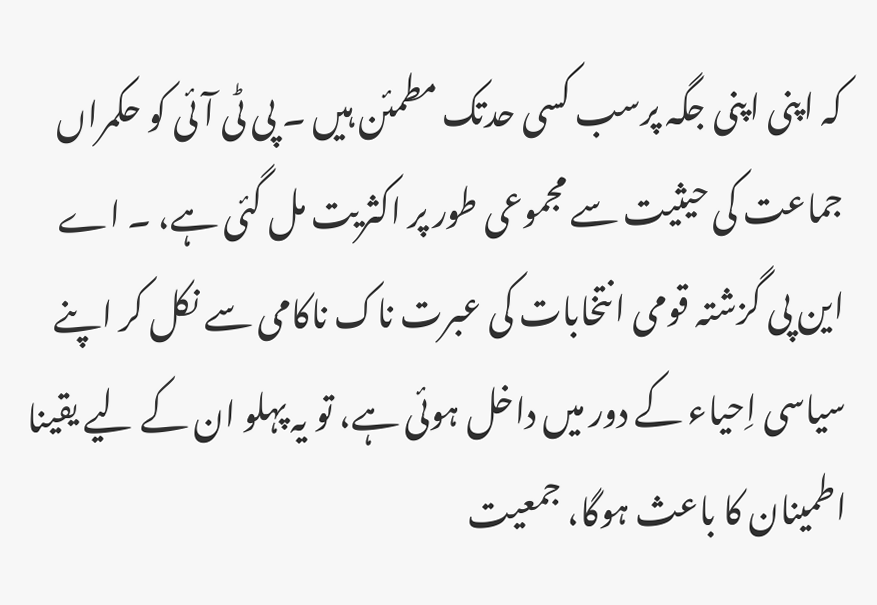کہ اپنی اپنی جگہ پرسب کسی حدتک مطمئن ہیں ۔ پی ٹی آئی کو حکمراں جماعت کی حیثیت سے مجموعی طور پر اکثریت مل گئی ہے، ۔ اے این پی گزشتہ قومی انتخابات کی عبرت ناک ناکامی سے نکل کر اپنے سیاسی اِحیاء کے دور میں داخل ہوئی ہے، تو یہ پہلو ان کے لیے یقینا اطمینان کا باعث ہوگا، جمعیت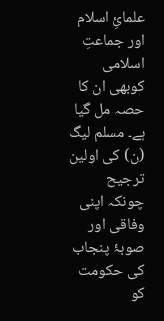علمائِ اسلام اور جماعتِ اسلامی کوبھی ان کا حصہ مل گیا ہے۔ مسلم لیگ (ن) کی اولین ترجیح چونکہ اپنی وفاقی اور صوبۂ پنجاب کی حکومت کو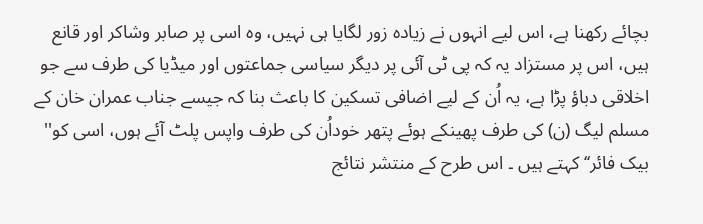بچائے رکھنا ہے، اس لیے انہوں نے زیادہ زور لگایا ہی نہیں، وہ اسی پر صابر وشاکر اور قانع ہیں، اس پر مستزاد یہ کہ پی ٹی آئی پر دیگر سیاسی جماعتوں اور میڈیا کی طرف سے جو اخلاقی دباؤ پڑا ہے، یہ اُن کے لیے اضافی تسکین کا باعث بنا کہ جیسے جناب عمران خان کے مسلم لیگ (ن) کی طرف پھینکے ہوئے پتھر خوداُن کی طرف واپس پلٹ آئے ہوں، اسی کو'' بیک فائر‘‘ کہتے ہیں ۔ اس طرح کے منتشر نتائج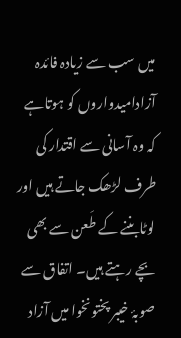میں سب سے زیادہ فائدہ آزادامیدواروں کو ہوتاہے کہ وہ آسانی سے اقتدار کی طرف لڑھک جاتے ہیں اور لوٹابننے کے طَعن سے بھی بچے رہتے ہیں۔ اتفاق سے صوبۂ خیبر پختونخوا میں آزاد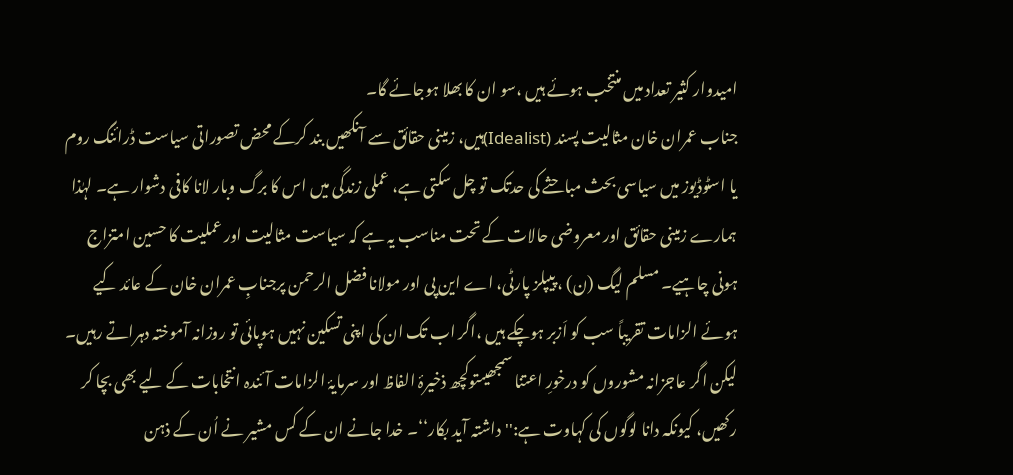امیدوار کثیر تعداد میں منتخب ہوئے ہیں ،سو ان کا بھلا ہوجائے گا۔
جناب عمران خان مثالیت پسند (Idealist)ہیں، زمینی حقائق سے آنکھیں بند کرکے محض تصوراتی سیاست ڈرائنگ روم یا اسٹوڈیوز میں سیاسی بحث مباحثے کی حدتک تو چل سکتی ہے، عملی زندگی میں اس کا برگ وبار لانا کافی دشوار ہے۔ لہٰذا ہمارے زمینی حقائق اور معروضی حالات کے تحت مناسب یہ ہے کہ سیاست مثالیت اور عملیت کا حسین امتزاج ہونی چاہیے۔ مسلم لیگ (ن) ، پیپلز پارٹی، اے این پی اور مولانا فضل الرحمن پرجنابِ عمران خان کے عائد کیے ہوئے الزامات تقریباً سب کو اَزبر ہوچکے ہیں ،اگر اب تک ان کی اپنی تسکین نہیں ہوپائی تو روزانہ آموختہ دہراتے رہیں۔ لیکن اگر عاجزانہ مشوروں کو درخورِ اعتنا سمجھیںتوکچھ ذخیرۂ الفاظ اور سرمایۂ الزامات آئندہ انتخابات کے لیے بھی بچا کر رکھیں، کیونکہ دانا لوگوں کی کہاوت ہے:''داشتہ آید بکار‘‘۔ خدا جانے ان کے کس مشیر نے اُن کے ذہن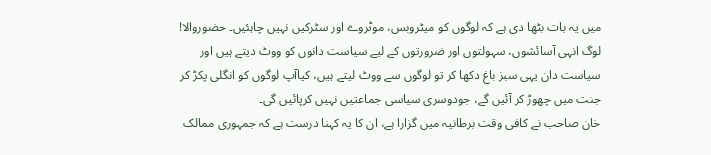میں یہ بات بٹھا دی ہے کہ لوگوں کو میٹروبس، موٹروے اور سٹرکیں نہیں چاہئیں۔ حضوروالا! لوگ انہی آسائشوں، سہولتوں اور ضرورتوں کے لیے سیاست دانوں کو ووٹ دیتے ہیں اور سیاست دان یہی سبز باغ دکھا کر تو لوگوں سے ووٹ لیتے ہیں، کیاآپ لوگوں کو انگلی پکڑ کر جنت میں چھوڑ کر آئیں گے، جودوسری سیاسی جماعتیں نہیں کرپائیں گی۔
خان صاحب نے کافی وقت برطانیہ میں گزارا ہے، ان کا یہ کہنا درست ہے کہ جمہوری ممالک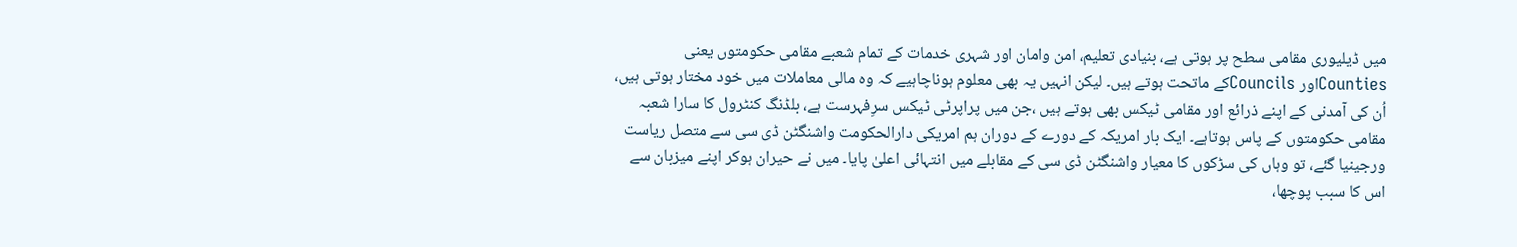میں ڈیلیوری مقامی سطح پر ہوتی ہے، بنیادی تعلیم، امن وامان اور شہری خدمات کے تمام شعبے مقامی حکومتوں یعنی Countiesاور Councilsکے ماتحت ہوتے ہیں۔ لیکن انہیں یہ بھی معلوم ہوناچاہیے کہ وہ مالی معاملات میں خود مختار ہوتی ہیں، اُن کی آمدنی کے اپنے ذرائع اور مقامی ٹیکس بھی ہوتے ہیں ،جن میں پراپرٹی ٹیکس سرِفہرست ہے، بلڈنگ کنٹرول کا سارا شعبہ مقامی حکومتوں کے پاس ہوتاہے۔ ایک بار امریکہ کے دورے کے دوران ہم امریکی دارالحکومت واشنگٹن ڈی سی سے متصل ریاست ورجینیا گئے، تو وہاں کی سڑکوں کا معیار واشنگٹن ڈی سی کے مقابلے میں انتہائی اعلیٰ پایا۔ میں نے حیران ہوکر اپنے میزبان سے اس کا سبب پوچھا،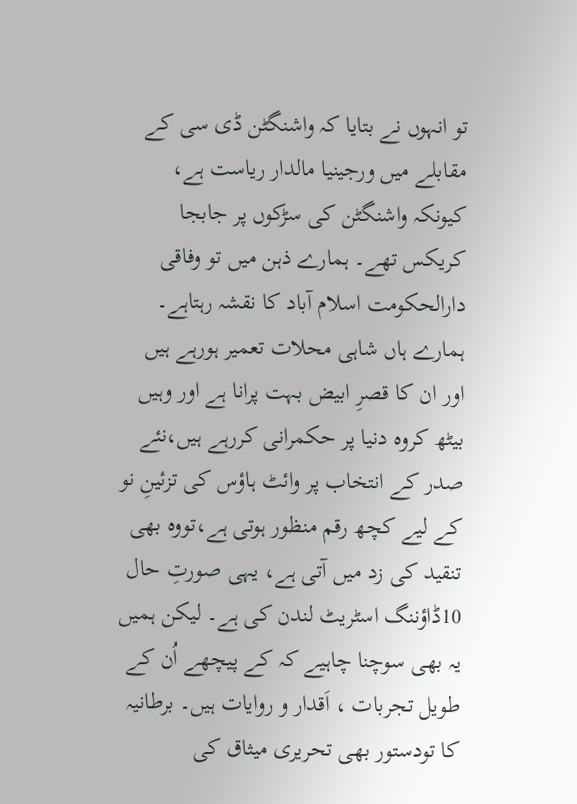تو انہوں نے بتایا کہ واشنگٹن ڈی سی کے مقابلے میں ورجینیا مالدار ریاست ہے، کیونکہ واشنگٹن کی سڑکوں پر جابجا کریکس تھے۔ ہمارے ذہن میں تو وفاقی دارالحکومت اسلام آباد کا نقشہ رہتاہے۔ ہمارے ہاں شاہی محلات تعمیر ہورہے ہیں اور ان کا قصرِ ابیض بہت پرانا ہے اور وہیں بیٹھ کروہ دنیا پر حکمرانی کررہے ہیں،نئے صدر کے انتخاب پر وائٹ ہاؤس کی تزئینِ نو کے لیے کچھ رقم منظور ہوتی ہے،تووہ بھی تنقید کی زد میں آتی ہے، یہی صورتِ حال 10ڈاؤننگ اسٹریٹ لندن کی ہے۔ لیکن ہمیں یہ بھی سوچنا چاہیے کہ کے پیچھے اُن کے طویل تجربات ، اَقدار و روایات ہیں۔ برطانیہ کا تودستور بھی تحریری میثاق کی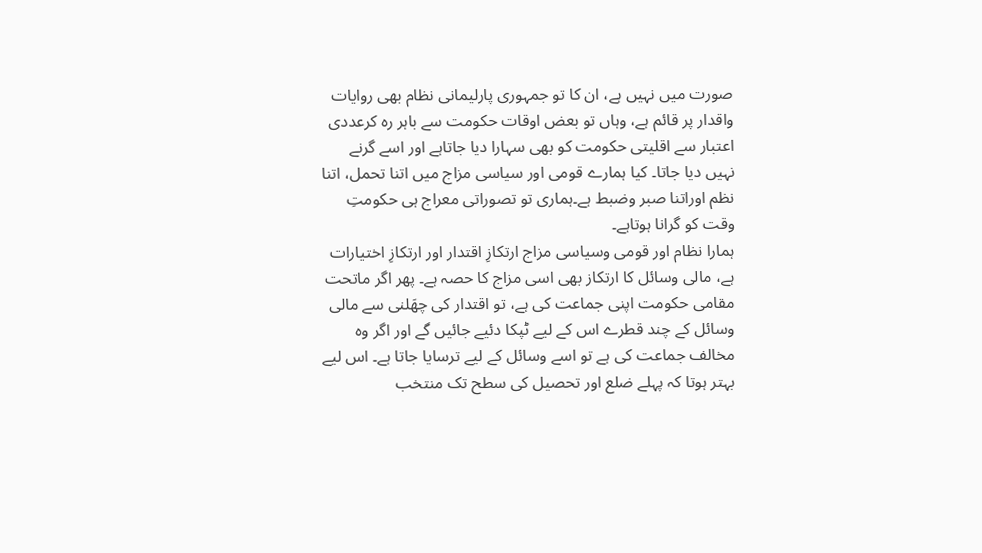صورت میں نہیں ہے، ان کا تو جمہوری پارلیمانی نظام بھی روایات واقدار پر قائم ہے، وہاں تو بعض اوقات حکومت سے باہر رہ کرعددی اعتبار سے اقلیتی حکومت کو بھی سہارا دیا جاتاہے اور اسے گرنے نہیں دیا جاتا۔ کیا ہمارے قومی اور سیاسی مزاج میں اتنا تحمل، اتنا نظم اوراتنا صبر وضبط ہے۔ہماری تو تصوراتی معراج ہی حکومتِ وقت کو گرانا ہوتاہے۔
ہمارا نظام اور قومی وسیاسی مزاج ارتکازِ اقتدار اور ارتکازِ اختیارات ہے، مالی وسائل کا ارتکاز بھی اسی مزاج کا حصہ ہے۔ پھر اگر ماتحت مقامی حکومت اپنی جماعت کی ہے، تو اقتدار کی چھَلنی سے مالی وسائل کے چند قطرے اس کے لیے ٹپکا دئیے جائیں گے اور اگر وہ مخالف جماعت کی ہے تو اسے وسائل کے لیے ترسایا جاتا ہے۔ اس لیے بہتر ہوتا کہ پہلے ضلع اور تحصیل کی سطح تک منتخب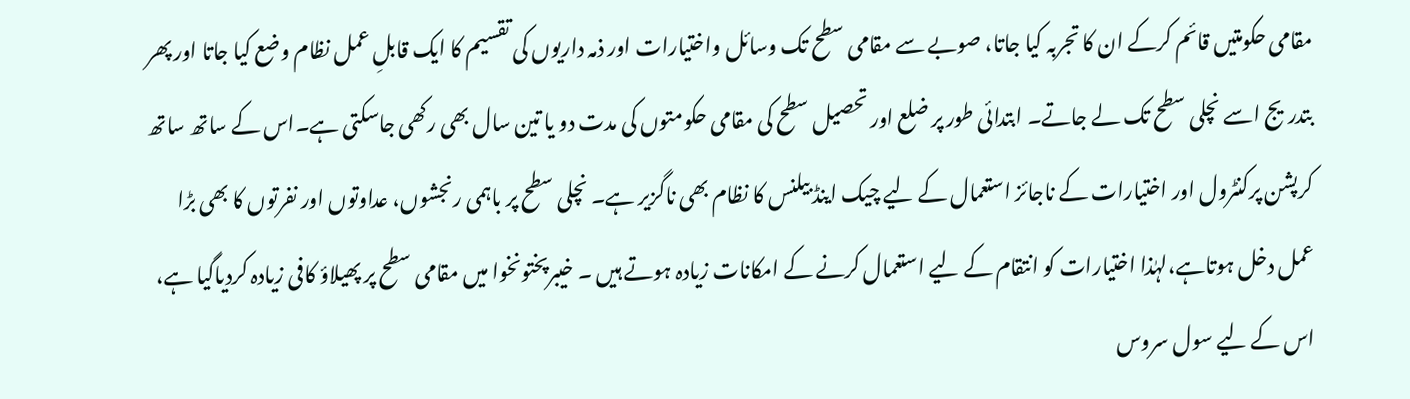مقامی حکومتیں قائم کرکے ان کا تجربہ کیا جاتا، صوبے سے مقامی سطح تک وسائل واختیارات اور ذمہ داریوں کی تقسیم کا ایک قابلِ عمل نظام وضع کیا جاتا اور پھر بتدریج اسے نچلی سطح تک لے جاتے۔ ابتدائی طور پر ضلع اور تحصیل سطح کی مقامی حکومتوں کی مدت دو یا تین سال بھی رکھی جاسکتی ہے۔اس کے ساتھ ساتھ کرپشن پرکنٹرول اور اختیارات کے ناجائز استعمال کے لیے چیک اینڈ بیلنس کا نظام بھی ناگزیر ہے۔ نچلی سطح پر باہمی رنجشوں، عداوتوں اور نفرتوں کا بھی بڑا عمل دخل ہوتاہے،لہٰذا اختیارات کو انتقام کے لیے استعمال کرنے کے امکانات زیادہ ہوتے ہیں ۔ خیبرپختونخوا میں مقامی سطح پر پھیلاؤ کافی زیادہ کردیاگیا ہے، اس کے لیے سول سروس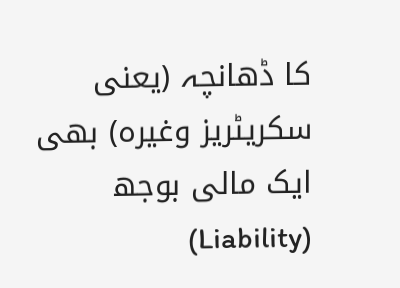کا ڈھانچہ (یعنی سکریٹریز وغیرہ) بھی ایک مالی بوجھ (Liability)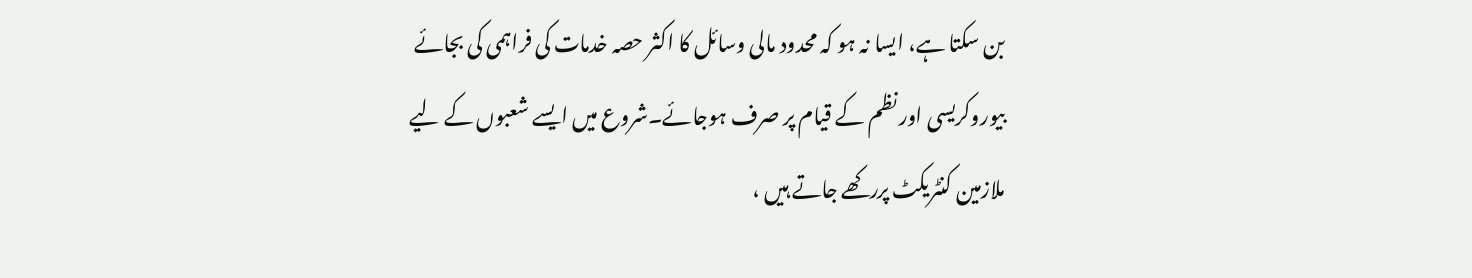بن سکتا ہے، ایسا نہ ہو کہ محدود مالی وسائل کا اکثر حصہ خدمات کی فراہمی کی بجائے بیوروکریسی اور نظم کے قیام پر صرف ہوجائے۔شروع میں ایسے شعبوں کے لیے ملازمین کنٹریکٹ پررکھے جاتے ہیں ،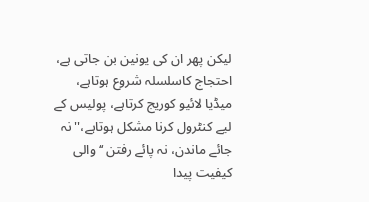لیکن پھر ان کی یونین بن جاتی ہے، احتجاج کاسلسلہ شروع ہوتاہے، میڈیا لائیو کوریج کرتاہے، پولیس کے لیے کنٹرول کرنا مشکل ہوتاہے،''نہ جائے ماندن، نہ پائے رفتن ‘‘ والی کیفیت پیدا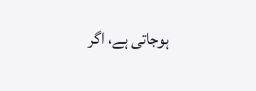ہوجاتی ہے، اگر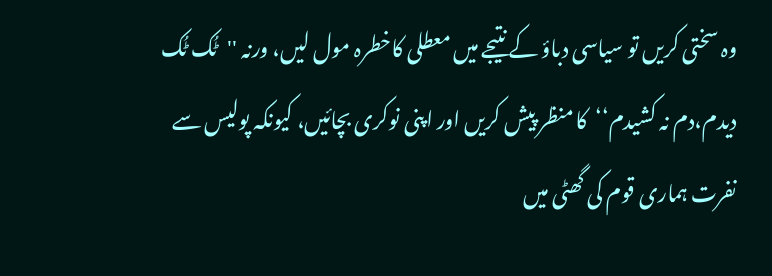وہ سختی کریں تو سیاسی دباؤ کے نتیجے میں معطلی کاخطرہ مول لیں، ورنہ ''ٹُک ٹُک دیدم،دم نہ کشیدم‘‘کا منظر پیش کریں اور اپنی نوکری بچائیں، کیونکہ پولیس سے نفرت ہماری قوم کی گھٹی میں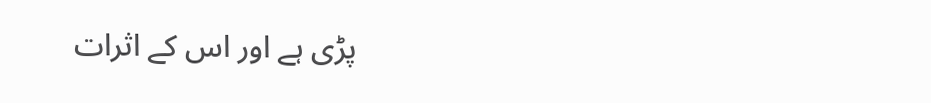پڑی ہے اور اس کے اثرات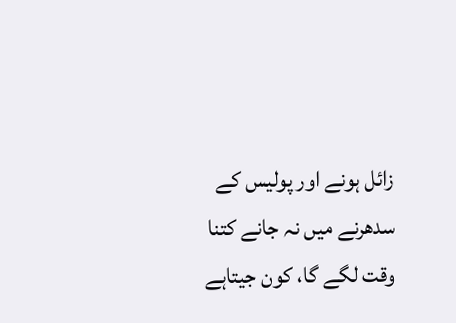زائل ہونے اور پولیس کے سدھرنے میں نہ جانے کتنا وقت لگے گا، کون جیتاہے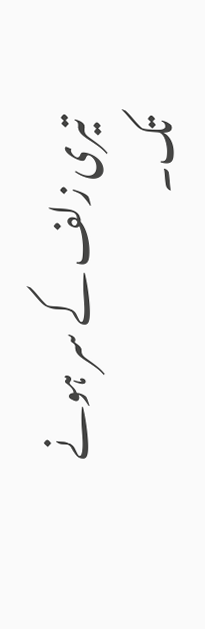تیری زلف کے سر ہونے تک۔